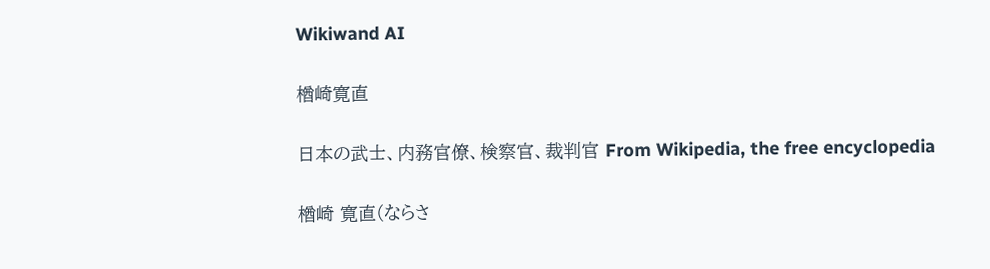Wikiwand AI

楢崎寛直

日本の武士、内務官僚、検察官、裁判官 From Wikipedia, the free encyclopedia

楢崎 寛直(ならさ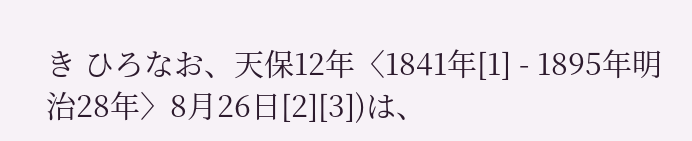き ひろなお、天保12年〈1841年[1] - 1895年明治28年〉8月26日[2][3])は、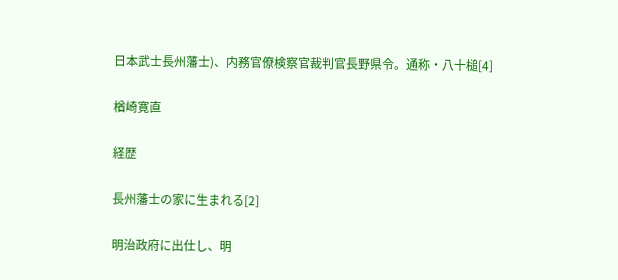日本武士長州藩士)、内務官僚検察官裁判官長野県令。通称・八十槌[4]

楢崎寛直

経歴

長州藩士の家に生まれる[2]

明治政府に出仕し、明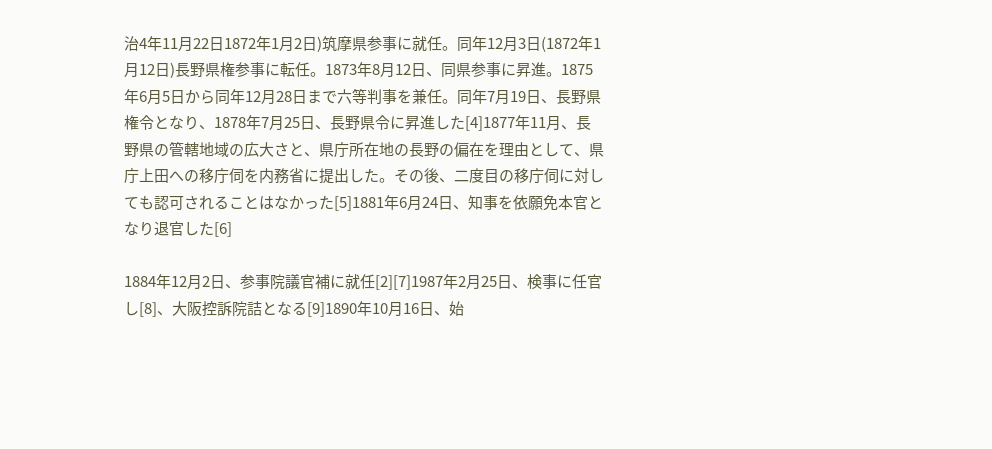治4年11月22日1872年1月2日)筑摩県参事に就任。同年12月3日(1872年1月12日)長野県権参事に転任。1873年8月12日、同県参事に昇進。1875年6月5日から同年12月28日まで六等判事を兼任。同年7月19日、長野県権令となり、1878年7月25日、長野県令に昇進した[4]1877年11月、長野県の管轄地域の広大さと、県庁所在地の長野の偏在を理由として、県庁上田への移庁伺を内務省に提出した。その後、二度目の移庁伺に対しても認可されることはなかった[5]1881年6月24日、知事を依願免本官となり退官した[6]

1884年12月2日、参事院議官補に就任[2][7]1987年2月25日、検事に任官し[8]、大阪控訴院詰となる[9]1890年10月16日、始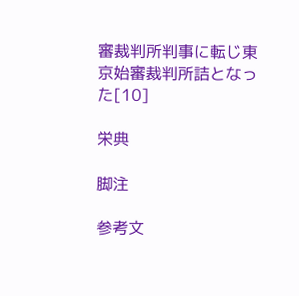審裁判所判事に転じ東京始審裁判所詰となった[10]

栄典

脚注

参考文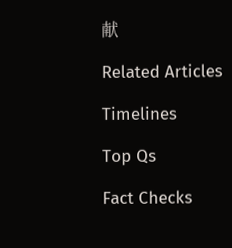献

Related Articles

Timelines

Top Qs

Fact Checks